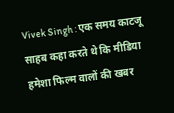Vivek Singh : एक समय काटजू साहब कहा करते थे कि मीडिया हमेशा फिल्म वालों की खबर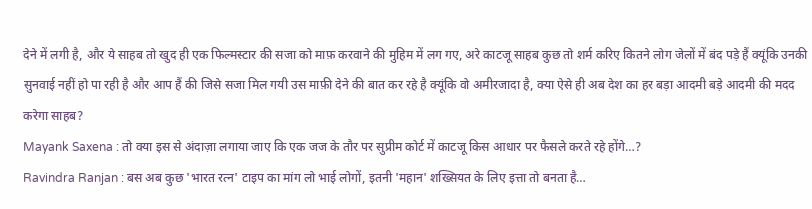देने में लगी है, और ये साहब तो खुद ही एक फिल्मस्टार की सजा को माफ़ करवाने की मुहिम में लग गए, अरे काटजू साहब कुछ तो शर्म करिए कितने लोग जेलों में बंद पड़े हैं क्यूंकि उनकी सुनवाई नहीं हो पा रही है और आप हैं की जिसे सजा मिल गयी उस माफ़ी देने की बात कर रहे है क्यूंकि वो अमीरजादा है, क्या ऐसे ही अब देश का हर बड़ा आदमी बड़े आदमी की मदद करेगा साहब?
Mayank Saxena : तो क्या इस से अंदाज़ा लगाया जाए कि एक जज के तौर पर सुप्रीम कोर्ट में काटजू किस आधार पर फैसले करते रहे होंगे…?
Ravindra Ranjan : बस अब कुछ 'भारत रत्न' टाइप का मांग लो भाई लोगों, इतनी 'महान' शख्सियत के लिए इत्ता तो बनता है…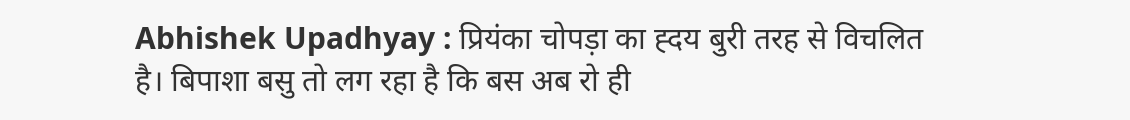Abhishek Upadhyay : प्रियंका चोपड़ा का ह्दय बुरी तरह से विचलित है। बिपाशा बसु तो लग रहा है कि बस अब रो ही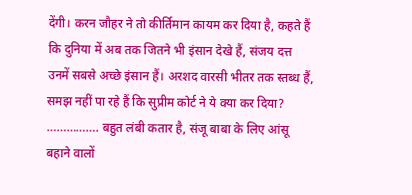देंगी। करन जौहर ने तो कीर्तिमान कायम कर दिया है, कहते हैं कि दुनिया में अब तक जितने भी इंसान देखे हैं, संजय दत्त उनमें सबसे अच्छे इंसान हैं। अरशद वारसी भीतर तक स्तब्ध हैं, समझ नहीं पा रहे हैं कि सुप्रीम कोर्ट ने ये क्या कर दिया? ……………. बहुत लंबी कतार है, संजू बाबा के लिए आंसू बहाने वालों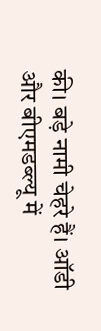की। बड़े नामी चेहरे हैं। ऑडी और बीएमडब्ल्यू में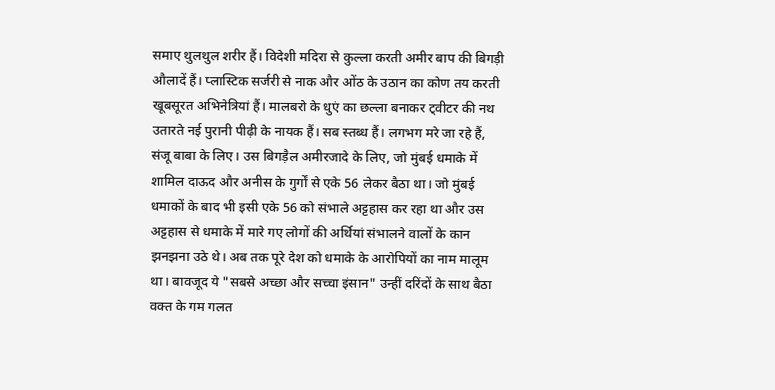समाए थुलथुल शरीर हैं। विदेशी मदिरा से कुल्ला करती अमीर बाप की बिगड़ी औलादें हैं। प्लास्टिक सर्जरी से नाक और ओंठ के उठान का कोण तय करती खूबसूरत अभिनेत्रियां हैं। मालबरो के धुएं का छल्ला बनाकर ट्वीटर की नथ उतारते नई पुरानी पीढ़ी के नायक हैं। सब स्तब्ध हैं। लगभग मरे जा रहे हैं, संजू बाबा के लिए। उस बिगड़ैल अमीरजादे के लिए, जो मुंबई धमाके में शामिल दाऊद और अनीस के गुर्गों से एके 56 लेकर बैठा था। जो मुंबई धमाकों के बाद भी इसी एके 56 को संभाले अट्टहास कर रहा था और उस अट्टहास से धमाके में मारे गए लोगों की अर्थियां संभालने वालों के कान झनझना उठे थे। अब तक पूरे देश को धमाके के आरोपियों का नाम मालूम था। बावजूद ये "सबसे अच्छा और सच्चा इंसान" उन्हीं दरिंदों के साथ बैठा वक्त के गम गलत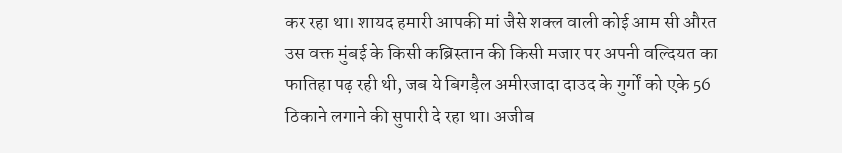कर रहा था। शायद हमारी आपकी मां जैसे शक्ल वाली कोई आम सी औरत उस वक्त मुंबई के किसी कब्रिस्तान की किसी मजार पर अपनी वल्दियत का फातिहा पढ़ रही थी, जब ये बिगड़ैल अमीरजादा दाउद के गुर्गों को एके 56 ठिकाने लगाने की सुपारी दे रहा था। अजीब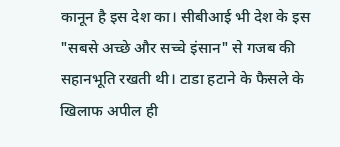कानून है इस देश का। सीबीआई भी देश के इस "सबसे अच्छे और सच्चे इंसान" से गजब की सहानभूति रखती थी। टाडा हटाने के फैसले के खिलाफ अपील ही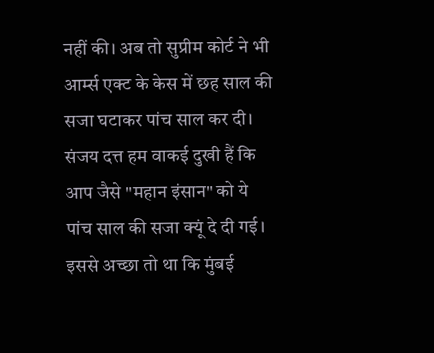नहीं की। अब तो सुप्रीम कोर्ट ने भी आर्म्स एक्ट के केस में छह साल की सजा घटाकर पांच साल कर दी। संजय दत्त हम वाकई दुखी हैं कि आप जैसे "महान इंसान" को ये पांच साल की सजा क्यूं दे दी गई। इससे अच्छा तो था कि मुंबई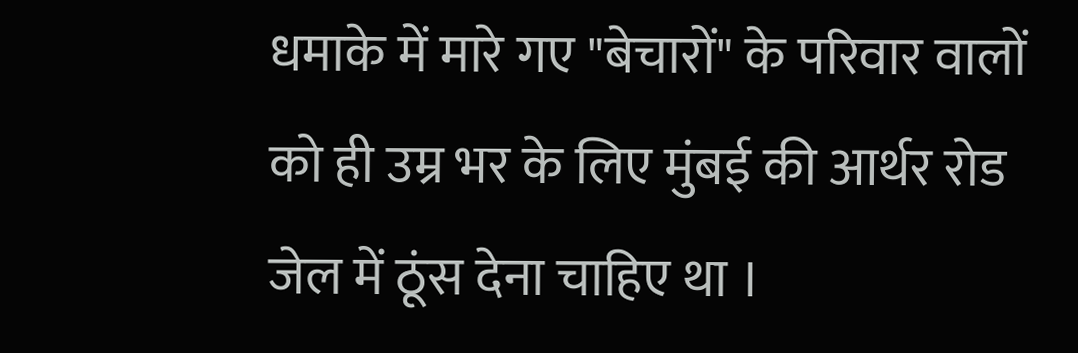धमाके में मारे गए "बेचारों" के परिवार वालों को ही उम्र भर के लिए मुंबई की आर्थर रोड जेल में ठूंस देना चाहिए था ।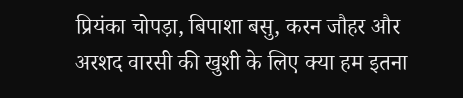प्रियंका चोपड़ा, बिपाशा बसु, करन जौहर और अरशद वारसी की खुशी के लिए क्या हम इतना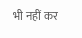भी नहीं कर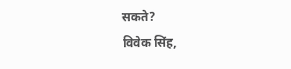सकते?
विवेक सिंह,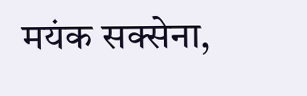मयंक सक्सेना,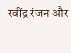रवींद्र रंजन और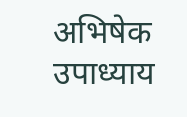अभिषेक उपाध्याय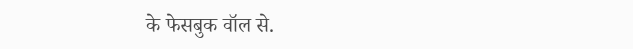के फेसबुक वॉल से.